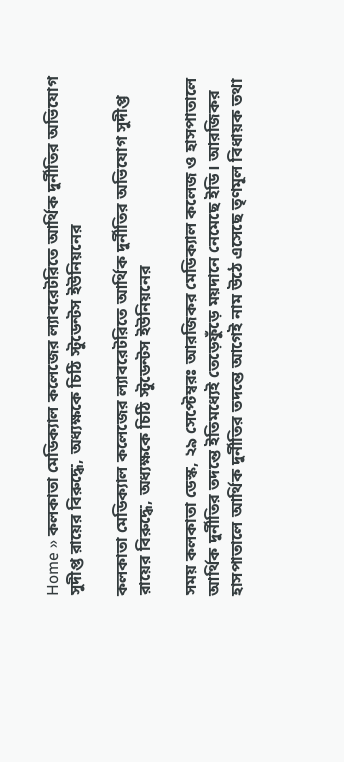Home » কলকাতা মেডিক্যাল কলেজের ল্যাবরেটরিতে আর্থিক দুর্নীতির অভিযোগ সুদীপ্ত রায়ের বিরুদ্ধে, অধ্যক্ষকে চিঠি স্টুডেন্টস ইউনিয়নের

কলকাতা মেডিক্যাল কলেজের ল্যাবরেটরিতে আর্থিক দুর্নীতির অভিযোগ সুদীপ্ত রায়ের বিরুদ্ধে, অধ্যক্ষকে চিঠি স্টুডেন্টস ইউনিয়নের

সময় কলকাতা ডেস্ক, ২৯ সেপ্টেম্বরঃ আরজিকর মেডিক্যাল কলেজ ও হাসপাতালে আর্থিক দুর্নীতির তদন্তে ইতিমধ্যেই তেড়েফুঁড়ে ময়দানে নেমেছে ইডি। আরজিকর হাসপাতালে আর্থিক দুর্নীতির তদন্তে আগেই নাম উঠে এসেছে তৃণমূল বিধায়ক তথা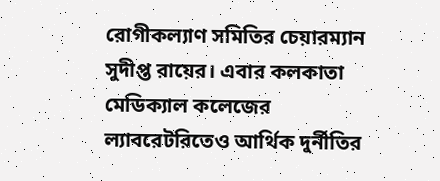রোগীকল্যাণ সমিতির চেয়ারম্যান সুদীপ্ত রায়ের। এবার কলকাতা মেডিক্যাল কলেজের ল্যাবরেটরিতেও আর্থিক দুর্নীতির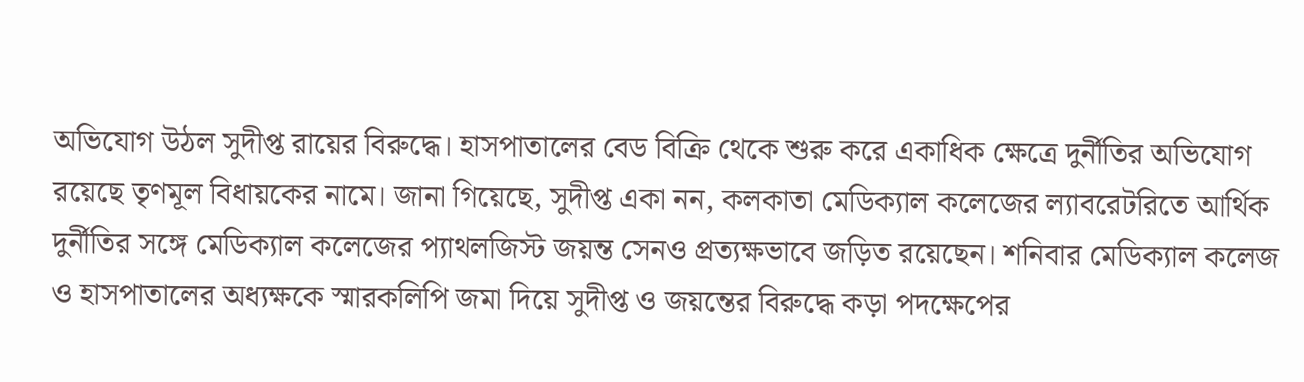অভিযোগ উঠল সুদীপ্ত রায়ের বিরুদ্ধে। হাসপাতালের বেড বিক্রি থেকে শুরু করে একাধিক ক্ষেত্রে দুর্নীতির অভিযোগ রয়েছে তৃণমূল বিধায়কের নামে। জানা গিয়েছে, সুদীপ্ত একা নন, কলকাতা মেডিক্যাল কলেজের ল্যাবরেটরিতে আর্থিক দুর্নীতির সঙ্গে মেডিক্যাল কলেজের প্যাথলজিস্ট জয়ন্ত সেনও প্রত্যক্ষভাবে জড়িত রয়েছেন। শনিবার মেডিক্যাল কলেজ ও হাসপাতালের অধ্যক্ষকে স্মারকলিপি জমা দিয়ে সুদীপ্ত ও জয়ন্তের বিরুদ্ধে কড়া পদক্ষেপের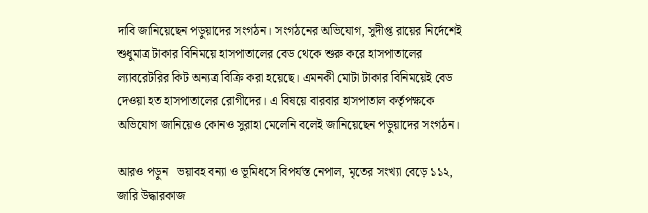দাবি জানিয়েছেন পড়ুয়াদের সংগঠন। সংগঠনের অভিযোগ, সুদীপ্ত রায়ের নির্দেশেই শুধুমাত্র টাকার বিনিময়ে হাসপাতালের বেড থেকে শুরু করে হাসপাতালের ল্যাবরেটরির কিট অন্যত্র বিক্রি করা হয়েছে। এমনকী মোটা টাকার বিনিময়েই বেড দেওয়া হত হাসপাতালের রোগীদের। এ বিষয়ে বারবার হাসপাতাল কর্তৃপক্ষকে অভিযোগ জানিয়েও কোনও সুরাহা মেলেনি বলেই জানিয়েছেন পড়ুয়াদের সংগঠন।

আরও পড়ুন   ভয়াবহ বন্যা ও ভূমিধসে বিপর্যস্ত নেপাল, মৃতের সংখ্যা বেড়ে ১১২, জারি উদ্ধারকাজ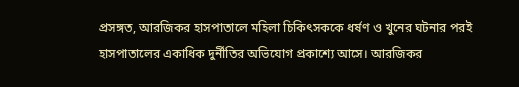প্রসঙ্গত, আরজিকর হাসপাতালে মহিলা চিকিৎসককে ধর্ষণ ও খুনের ঘটনার পরই হাসপাতালের একাধিক দুর্নীতির অভিযোগ প্রকাশ্যে আসে। আরজিকর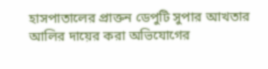হাসপাতালের প্রাক্তন ডেপুটি সুপার আখতার আলির দায়ের করা অভিযোগের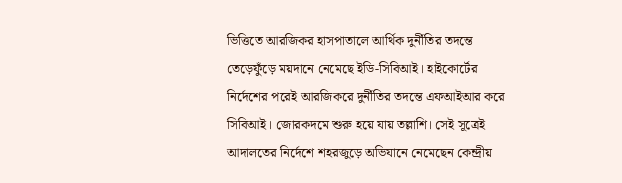ভিত্তিতে আরজিকর হাসপাতালে আর্থিক দুর্নীতির তদন্তে তেড়েফুঁড়ে ময়দানে নেমেছে ইডি-সিবিআই। হাইকোর্টের নির্দেশের পরেই আরজিকরে দুর্নীতির তদন্তে এফআইআর করে সিবিআই। জোরকদমে শুরু হয়ে যায় তল্লাশি। সেই সূত্রেই আদালতের নির্দেশে শহরজুড়ে অভিযানে নেমেছেন কেন্দ্রীয়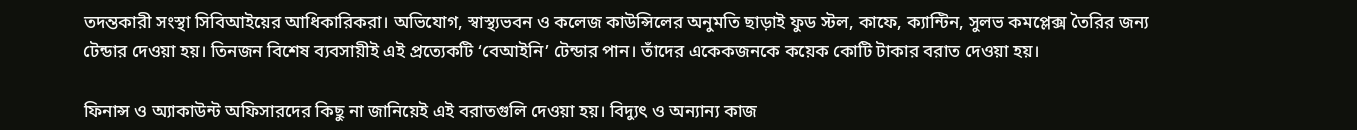তদন্তকারী সংস্থা সিবিআইয়ের আধিকারিকরা। অভিযোগ, স্বাস্থ্যভবন ও কলেজ কাউন্সিলের অনুমতি ছাড়াই ফুড স্টল, কাফে, ক্যান্টিন, সুলভ কমপ্লেক্স তৈরির জন্য টেন্ডার দেওয়া হয়। তিনজন বিশেষ ব্যবসায়ীই এই প্রত্যেকটি ‘বেআইনি’ টেন্ডার পান। তাঁদের একেকজনকে কয়েক কোটি টাকার বরাত দেওয়া হয়।

ফিনান্স ও অ্যাকাউন্ট অফিসারদের কিছু না জানিয়েই এই বরাতগুলি দেওয়া হয়। বিদ্যুৎ ও অন্যান্য কাজ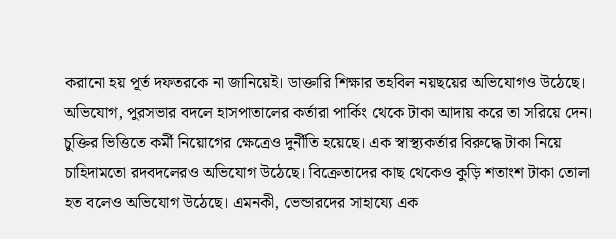করানো হয় পূর্ত দফতরকে না জানিয়েই। ডাক্তারি শিক্ষার তহবিল নয়ছয়ের অভিযোগও উঠেছে। অভিযোগ, পুরসভার বদলে হাসপাতালের কর্তারা পার্কিং থেকে টাকা আদায় করে তা সরিয়ে দেন। চুক্তির ভিত্তিতে কর্মী নিয়োগের ক্ষেত্রেও দুর্নীতি হয়েছে। এক স্বাস্থ্যকর্তার বিরুদ্ধে টাকা নিয়ে চাহিদামতো রদবদলেরও অভিযোগ উঠেছে। বিক্রেতাদের কাছ থেকেও কুড়ি শতাংশ টাকা তোলা হত বলেও অভিযোগ উঠেছে। এমনকী, ভেন্ডারদের সাহায্যে এক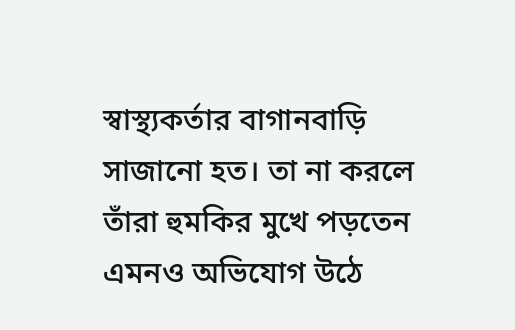স্বাস্থ্যকর্তার বাগানবাড়ি সাজানো হত। তা না করলে তাঁরা হুমকির মুখে পড়তেন এমনও অভিযোগ উঠে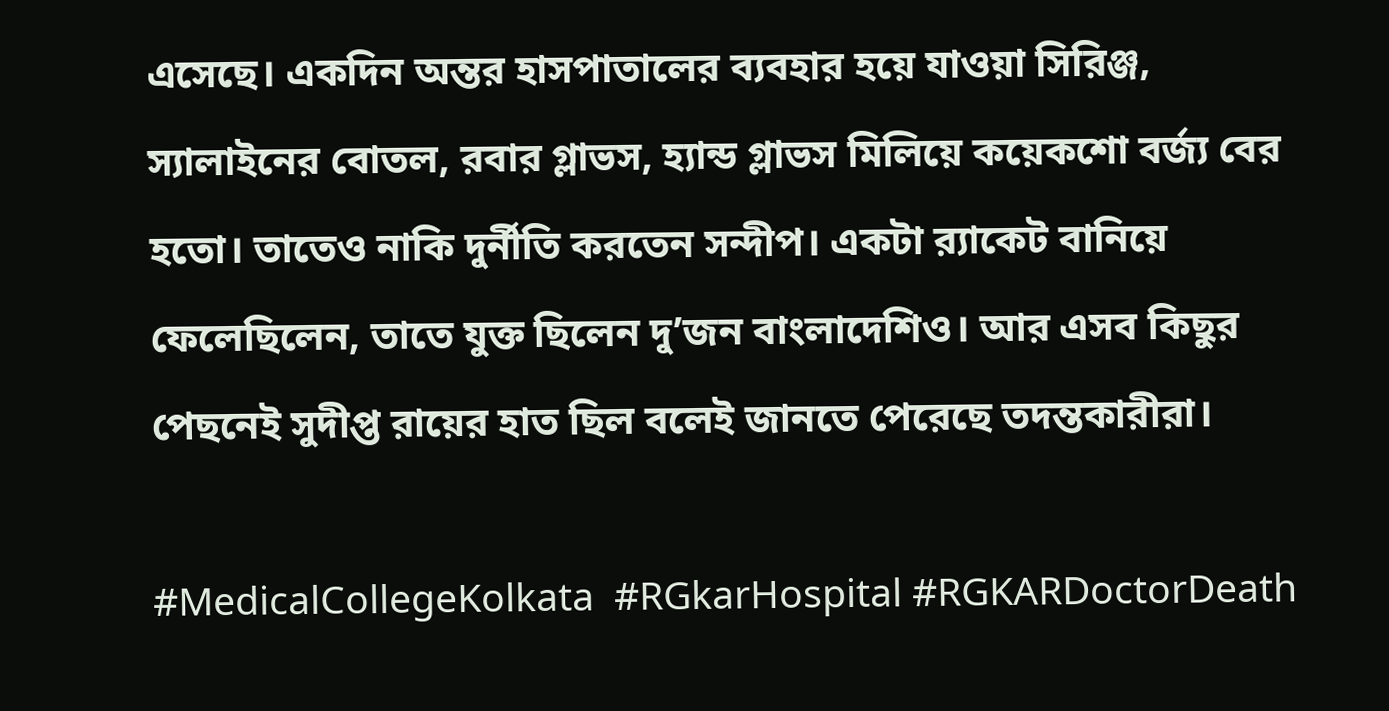এসেছে। একদিন অন্তর হাসপাতালের ব্যবহার হয়ে যাওয়া সিরিঞ্জ, স্যালাইনের বোতল, রবার গ্লাভস, হ্যান্ড গ্লাভস মিলিয়ে কয়েকশো বর্জ্য বের হতো। তাতেও নাকি দুর্নীতি করতেন সন্দীপ। একটা ব়্যাকেট বানিয়ে ফেলেছিলেন, তাতে যুক্ত ছিলেন দু’জন বাংলাদেশিও। আর এসব কিছুর পেছনেই সুদীপ্ত রায়ের হাত ছিল বলেই জানতে পেরেছে তদন্তকারীরা।

#MedicalCollegeKolkata  #RGkarHospital #RGKARDoctorDeath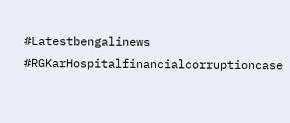#Latestbengalinews   #RGKarHospitalfinancialcorruptioncase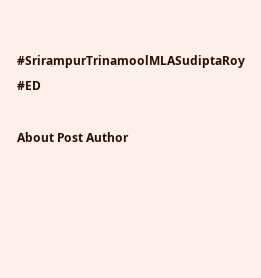#SrirampurTrinamoolMLASudiptaRoy  #ED

About Post Author